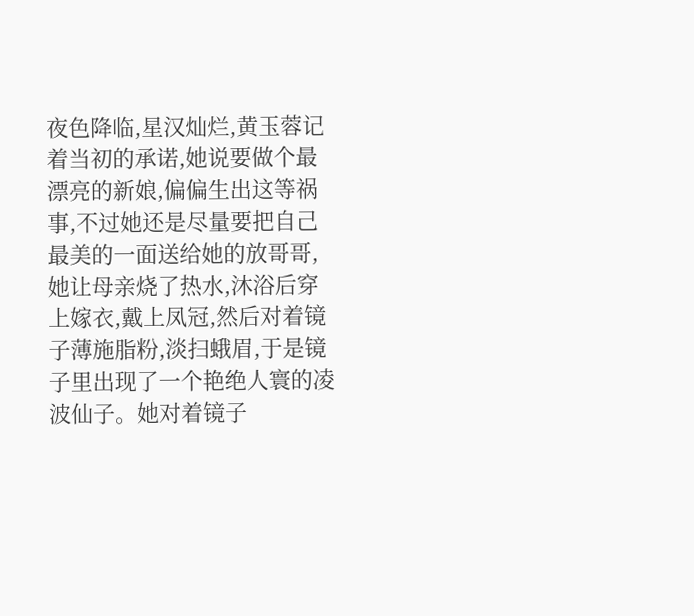夜色降临,星汉灿烂,黄玉蓉记着当初的承诺,她说要做个最漂亮的新娘,偏偏生出这等祸事,不过她还是尽量要把自己最美的一面送给她的放哥哥,她让母亲烧了热水,沐浴后穿上嫁衣,戴上凤冠,然后对着镜子薄施脂粉,淡扫蛾眉,于是镜子里出现了一个艳绝人寰的凌波仙子。她对着镜子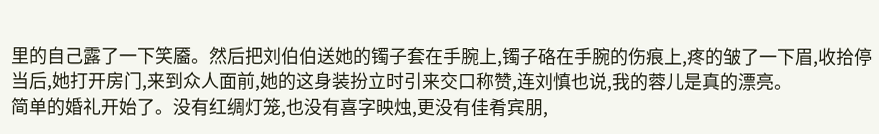里的自己露了一下笑靥。然后把刘伯伯送她的镯子套在手腕上,镯子硌在手腕的伤痕上,疼的皱了一下眉,收拾停当后,她打开房门,来到众人面前,她的这身装扮立时引来交口称赞,连刘慎也说,我的蓉儿是真的漂亮。
简单的婚礼开始了。没有红绸灯笼,也没有喜字映烛,更没有佳肴宾朋,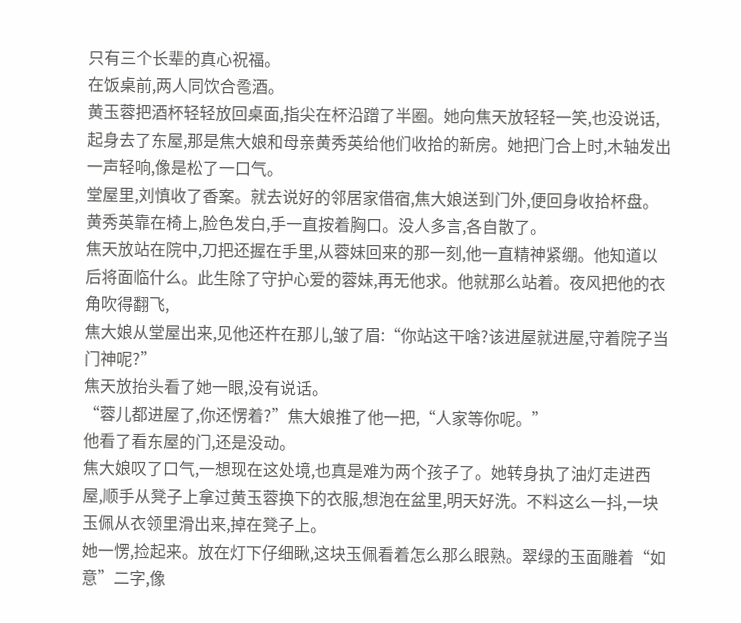只有三个长辈的真心祝福。
在饭桌前,两人同饮合卺酒。
黄玉蓉把酒杯轻轻放回桌面,指尖在杯沿蹭了半圈。她向焦天放轻轻一笑,也没说话,起身去了东屋,那是焦大娘和母亲黄秀英给他们收拾的新房。她把门合上时,木轴发出一声轻响,像是松了一口气。
堂屋里,刘慎收了香案。就去说好的邻居家借宿,焦大娘送到门外,便回身收拾杯盘。黄秀英靠在椅上,脸色发白,手一直按着胸口。没人多言,各自散了。
焦天放站在院中,刀把还握在手里,从蓉妹回来的那一刻,他一直精神紧绷。他知道以后将面临什么。此生除了守护心爱的蓉妹,再无他求。他就那么站着。夜风把他的衣角吹得翻飞,
焦大娘从堂屋出来,见他还杵在那儿,皱了眉:“你站这干啥?该进屋就进屋,守着院子当门神呢?”
焦天放抬头看了她一眼,没有说话。
“蓉儿都进屋了,你还愣着?”焦大娘推了他一把,“人家等你呢。”
他看了看东屋的门,还是没动。
焦大娘叹了口气,一想现在这处境,也真是难为两个孩子了。她转身执了油灯走进西屋,顺手从凳子上拿过黄玉蓉换下的衣服,想泡在盆里,明天好洗。不料这么一抖,一块玉佩从衣领里滑出来,掉在凳子上。
她一愣,捡起来。放在灯下仔细瞅,这块玉佩看着怎么那么眼熟。翠绿的玉面雕着“如意”二字,像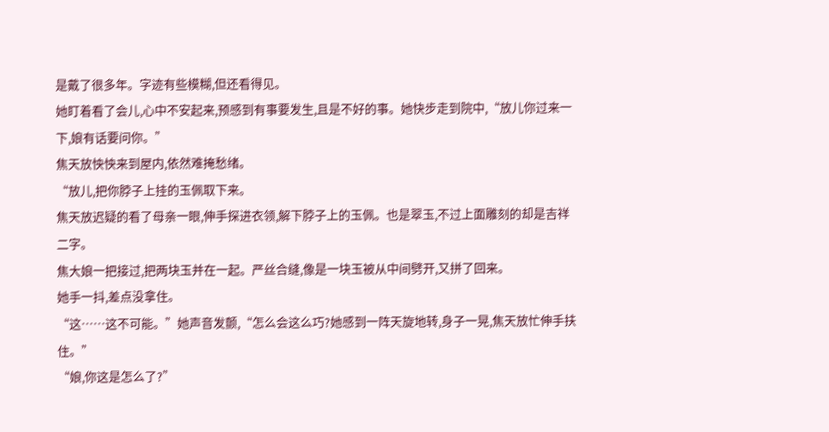是戴了很多年。字迹有些模糊,但还看得见。
她盯着看了会儿,心中不安起来,预感到有事要发生,且是不好的事。她快步走到院中,“放儿你过来一下,娘有话要问你。”
焦天放怏怏来到屋内,依然难掩愁绪。
“放儿,把你脖子上挂的玉佩取下来。
焦天放迟疑的看了母亲一眼,伸手探进衣领,解下脖子上的玉佩。也是翠玉,不过上面雕刻的却是吉祥二字。
焦大娘一把接过,把两块玉并在一起。严丝合缝,像是一块玉被从中间劈开,又拼了回来。
她手一抖,差点没拿住。
“这……这不可能。”她声音发颤,“怎么会这么巧?她感到一阵天旋地转,身子一晃,焦天放忙伸手扶住。”
“娘,你这是怎么了?”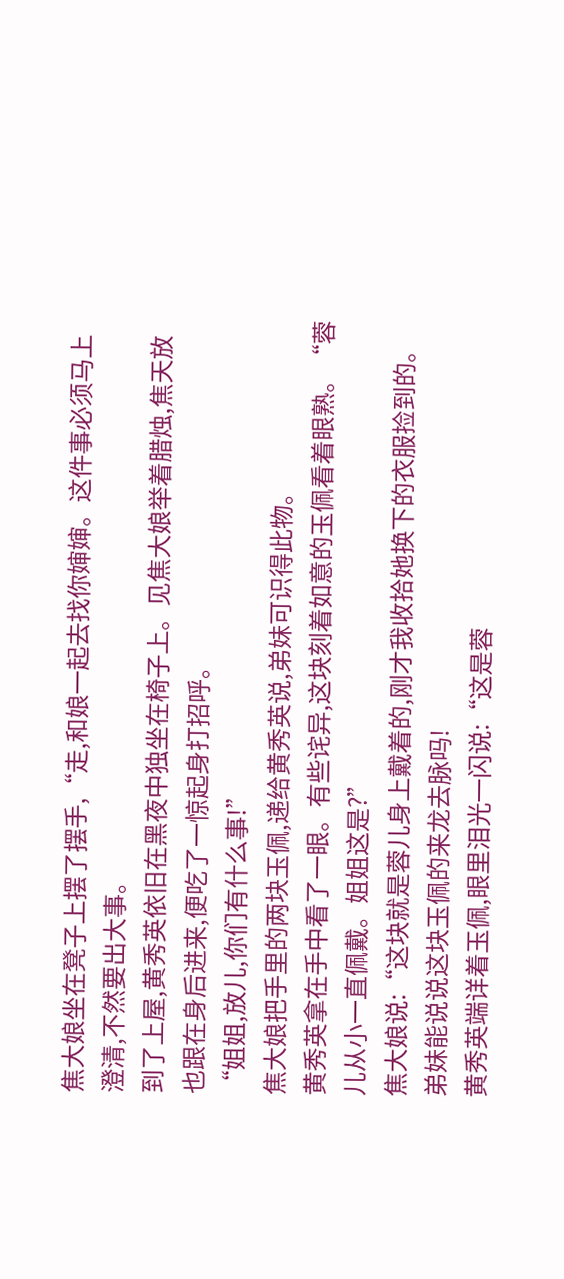焦大娘坐在凳子上摆了摆手,“走,和娘一起去找你婶婶。这件事必须马上澄清,不然要出大事。
到了上屋,黄秀英依旧在黑夜中独坐在椅子上。见焦大娘举着腊烛,焦天放也跟在身后进来,便吃了一惊起身打招呼。
“姐姐,放儿,你们有什么事!”
焦大娘把手里的两块玉佩,递给黄秀英说,弟妹可识得此物。
黄秀英拿在手中看了一眼。有些诧异,这块刻着如意的玉佩看着眼熟。“蓉儿从小一直佩戴。姐姐这是?”
焦大娘说:“这块就是蓉儿身上戴着的,刚才我收拾她换下的衣服捡到的。弟妹能说说这块玉佩的来龙去脉吗!
黄秀英端详着玉佩,眼里泪光一闪说:“这是蓉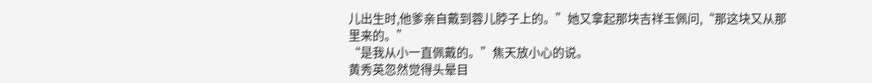儿出生时,他爹亲自戴到蓉儿脖子上的。”她又拿起那块吉祥玉佩问,“那这块又从那里来的。”
“是我从小一直佩戴的。”焦天放小心的说。
黄秀英忽然觉得头晕目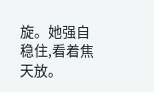旋。她强自稳住,看着焦天放。